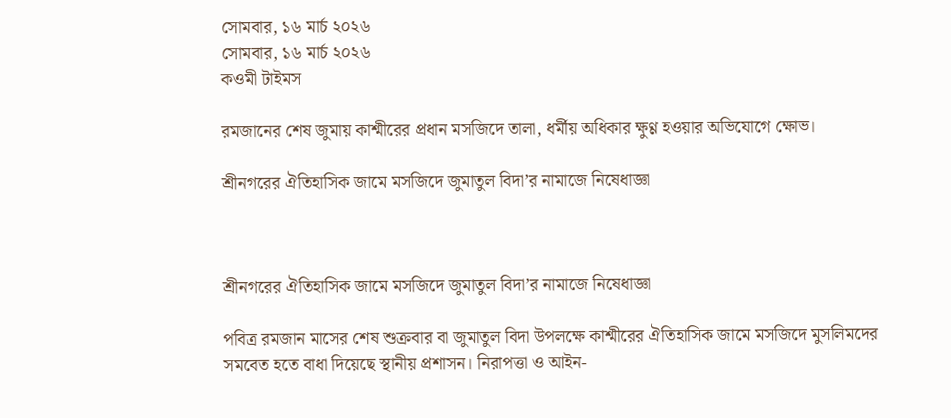সোমবার, ১৬ মার্চ ২০২৬
সোমবার, ১৬ মার্চ ২০২৬
কওমী টাইমস

রমজানের শেষ জুমায় কাশ্মীরের প্রধান মসজিদে তালা, ধর্মীয় অধিকার ক্ষুণ্ণ হওয়ার অভিযোগে ক্ষোভ।

শ্রীনগরের ঐতিহাসিক জামে মসজিদে জুমাতুল বিদা’র নামাজে নিষেধাজ্ঞা



শ্রীনগরের ঐতিহাসিক জামে মসজিদে জুমাতুল বিদা’র নামাজে নিষেধাজ্ঞা

পবিত্র রমজান মাসের শেষ শুক্রবার বা জুমাতুল বিদা উপলক্ষে কাশ্মীরের ঐতিহাসিক জামে মসজিদে মুসলিমদের সমবেত হতে বাধা দিয়েছে স্থানীয় প্রশাসন। নিরাপত্তা ও আইন-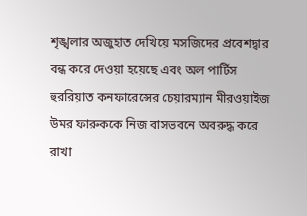শৃঙ্খলার অজুহাত দেখিয়ে মসজিদের প্রবেশদ্বার বন্ধ করে দেওয়া হয়েছে এবং অল পার্টিস হুররিয়াত কনফারেন্সের চেয়ারম্যান মীরওয়াইজ উমর ফারুককে নিজ বাসভবনে অবরুদ্ধ করে রাখা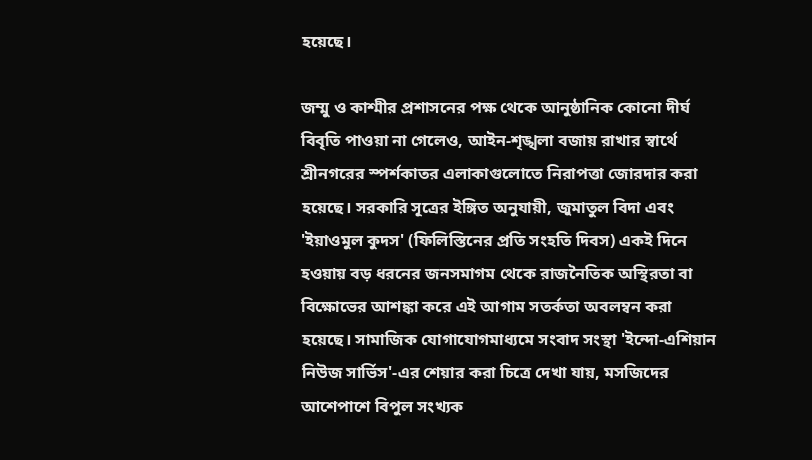হয়েছে।

জম্মু ও কাশ্মীর প্রশাসনের পক্ষ থেকে আনুষ্ঠানিক কোনো দীর্ঘ বিবৃতি পাওয়া না গেলেও, আইন-শৃঙ্খলা বজায় রাখার স্বার্থে শ্রীনগরের স্পর্শকাতর এলাকাগুলোতে নিরাপত্তা জোরদার করা হয়েছে। সরকারি সূত্রের ইঙ্গিত অনুযায়ী, জুমাতুল বিদা এবং 'ইয়াওমুল কুদস' (ফিলিস্তিনের প্রতি সংহতি দিবস) একই দিনে হওয়ায় বড় ধরনের জনসমাগম থেকে রাজনৈতিক অস্থিরতা বা বিক্ষোভের আশঙ্কা করে এই আগাম সতর্কতা অবলম্বন করা হয়েছে। সামাজিক যোগাযোগমাধ্যমে সংবাদ সংস্থা 'ইন্দো-এশিয়ান নিউজ সার্ভিস'-এর শেয়ার করা চিত্রে দেখা যায়, মসজিদের আশেপাশে বিপুল সংখ্যক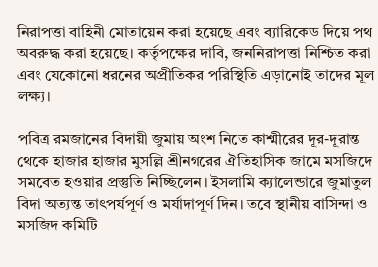নিরাপত্তা বাহিনী মোতায়েন করা হয়েছে এবং ব্যারিকেড দিয়ে পথ অবরুদ্ধ করা হয়েছে। কর্তৃপক্ষের দাবি, জননিরাপত্তা নিশ্চিত করা এবং যেকোনো ধরনের অপ্রীতিকর পরিস্থিতি এড়ানোই তাদের মূল লক্ষ্য।

পবিত্র রমজানের বিদায়ী জুমায় অংশ নিতে কাশ্মীরের দূর-দূরান্ত থেকে হাজার হাজার মুসল্লি শ্রীনগরের ঐতিহাসিক জামে মসজিদে সমবেত হওয়ার প্রস্তুতি নিচ্ছিলেন। ইসলামি ক্যালেন্ডারে জুমাতুল বিদা অত্যন্ত তাৎপর্যপূর্ণ ও মর্যাদাপূর্ণ দিন। তবে স্থানীয় বাসিন্দা ও মসজিদ কমিটি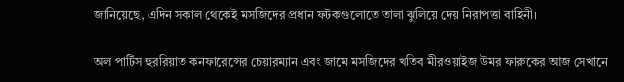জানিয়েছে, এদিন সকাল থেকেই মসজিদের প্রধান ফটকগুলোতে তালা ঝুলিয়ে দেয় নিরাপত্তা বাহিনী।

অল পার্টিস হুররিয়াত কনফারেন্সের চেয়ারম্যান এবং জামে মসজিদের খতিব মীরওয়াইজ উমর ফারুকের আজ সেখানে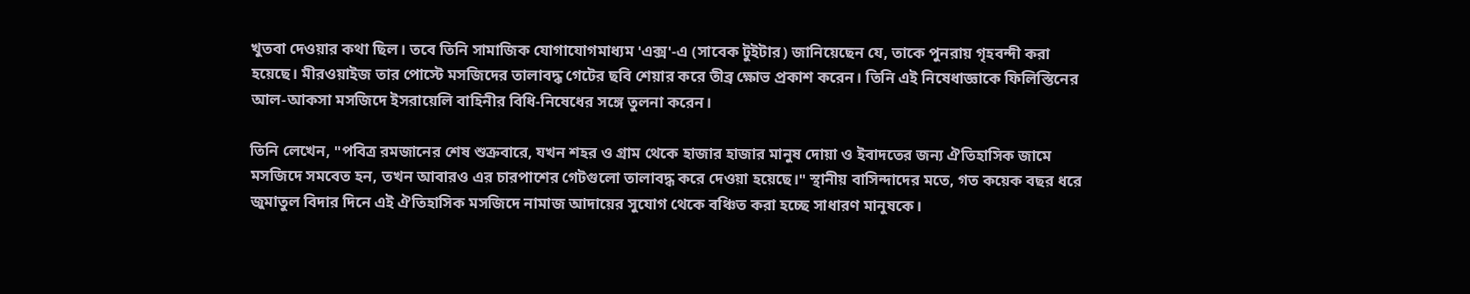খুতবা দেওয়ার কথা ছিল। তবে তিনি সামাজিক যোগাযোগমাধ্যম 'এক্স'-এ (সাবেক টুইটার) জানিয়েছেন যে, তাকে পুনরায় গৃহবন্দী করা হয়েছে। মীরওয়াইজ তার পোস্টে মসজিদের তালাবদ্ধ গেটের ছবি শেয়ার করে তীব্র ক্ষোভ প্রকাশ করেন। তিনি এই নিষেধাজ্ঞাকে ফিলিস্তিনের আল-আকসা মসজিদে ইসরায়েলি বাহিনীর বিধি-নিষেধের সঙ্গে তুলনা করেন।

তিনি লেখেন, "পবিত্র রমজানের শেষ শুক্রবারে, যখন শহর ও গ্রাম থেকে হাজার হাজার মানুষ দোয়া ও ইবাদতের জন্য ঐতিহাসিক জামে মসজিদে সমবেত হন, তখন আবারও এর চারপাশের গেটগুলো তালাবদ্ধ করে দেওয়া হয়েছে।" স্থানীয় বাসিন্দাদের মতে, গত কয়েক বছর ধরে জুমাতুল বিদার দিনে এই ঐতিহাসিক মসজিদে নামাজ আদায়ের সুযোগ থেকে বঞ্চিত করা হচ্ছে সাধারণ মানুষকে।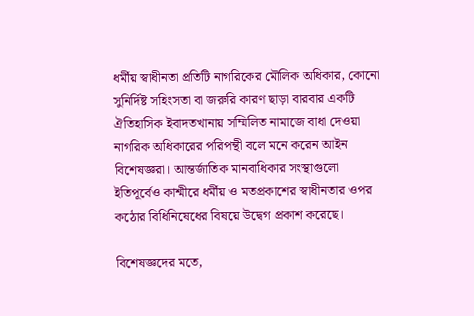ধর্মীয় স্বাধীনতা প্রতিটি নাগরিকের মৌলিক অধিকার, কোনো সুনির্দিষ্ট সহিংসতা বা জরুরি কারণ ছাড়া বারবার একটি ঐতিহাসিক ইবাদতখানায় সম্মিলিত নামাজে বাধা দেওয়া নাগরিক অধিকারের পরিপন্থী বলে মনে করেন আইন বিশেষজ্ঞরা। আন্তর্জাতিক মানবাধিকার সংস্থাগুলো ইতিপূর্বেও কাশ্মীরে ধর্মীয় ও মতপ্রকাশের স্বাধীনতার ওপর কঠোর বিধিনিষেধের বিষয়ে উদ্বেগ প্রকাশ করেছে।

বিশেষজ্ঞদের মতে,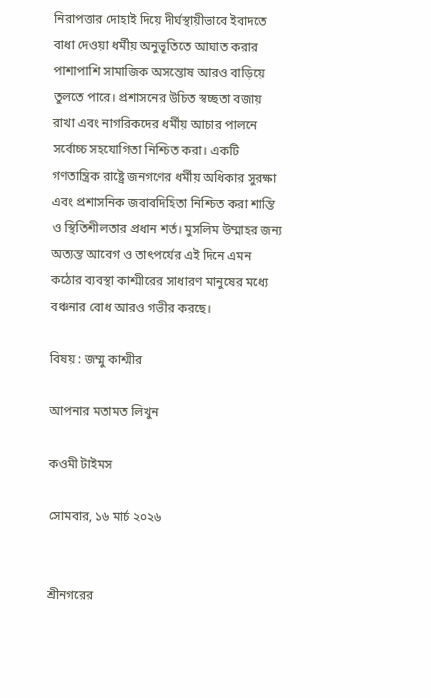নিরাপত্তার দোহাই দিয়ে দীর্ঘস্থায়ীভাবে ইবাদতে বাধা দেওয়া ধর্মীয় অনুভূতিতে আঘাত করার পাশাপাশি সামাজিক অসন্তোষ আরও বাড়িয়ে তুলতে পারে। প্রশাসনের উচিত স্বচ্ছতা বজায় রাখা এবং নাগরিকদের ধর্মীয় আচার পালনে সর্বোচ্চ সহযোগিতা নিশ্চিত করা। একটি গণতান্ত্রিক রাষ্ট্রে জনগণের ধর্মীয় অধিকার সুরক্ষা এবং প্রশাসনিক জবাবদিহিতা নিশ্চিত করা শান্তি ও স্থিতিশীলতার প্রধান শর্ত। মুসলিম উম্মাহর জন্য অত্যন্ত আবেগ ও তাৎপর্যের এই দিনে এমন কঠোর ব্যবস্থা কাশ্মীরের সাধারণ মানুষের মধ্যে বঞ্চনার বোধ আরও গভীর করছে।

বিষয় : জম্মু কাশ্মীর

আপনার মতামত লিখুন

কওমী টাইমস

সোমবার, ১৬ মার্চ ২০২৬


শ্রীনগরের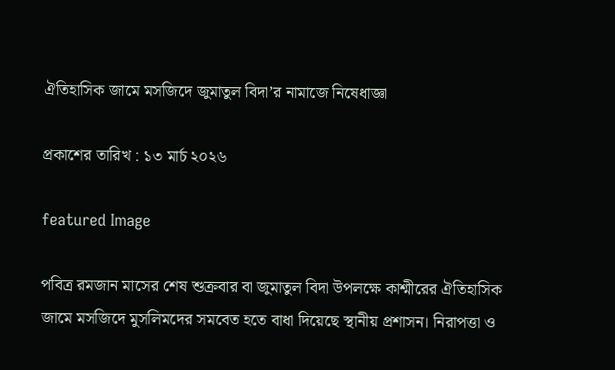ঐতিহাসিক জামে মসজিদে জুমাতুল বিদা’র নামাজে নিষেধাজ্ঞা

প্রকাশের তারিখ : ১৩ মার্চ ২০২৬

featured Image

পবিত্র রমজান মাসের শেষ শুক্রবার বা জুমাতুল বিদা উপলক্ষে কাশ্মীরের ঐতিহাসিক জামে মসজিদে মুসলিমদের সমবেত হতে বাধা দিয়েছে স্থানীয় প্রশাসন। নিরাপত্তা ও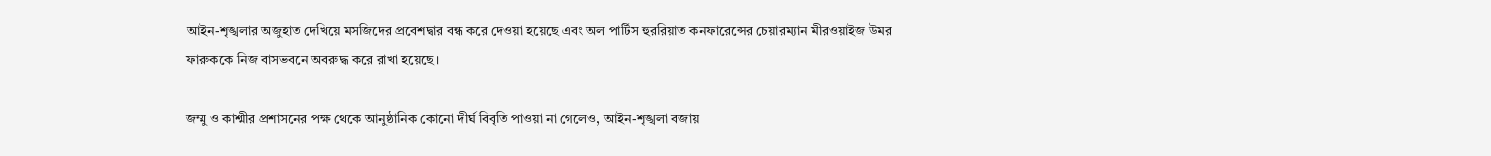আইন-শৃঙ্খলার অজুহাত দেখিয়ে মসজিদের প্রবেশদ্বার বন্ধ করে দেওয়া হয়েছে এবং অল পার্টিস হুররিয়াত কনফারেন্সের চেয়ারম্যান মীরওয়াইজ উমর ফারুককে নিজ বাসভবনে অবরুদ্ধ করে রাখা হয়েছে।

জম্মু ও কাশ্মীর প্রশাসনের পক্ষ থেকে আনুষ্ঠানিক কোনো দীর্ঘ বিবৃতি পাওয়া না গেলেও, আইন-শৃঙ্খলা বজায়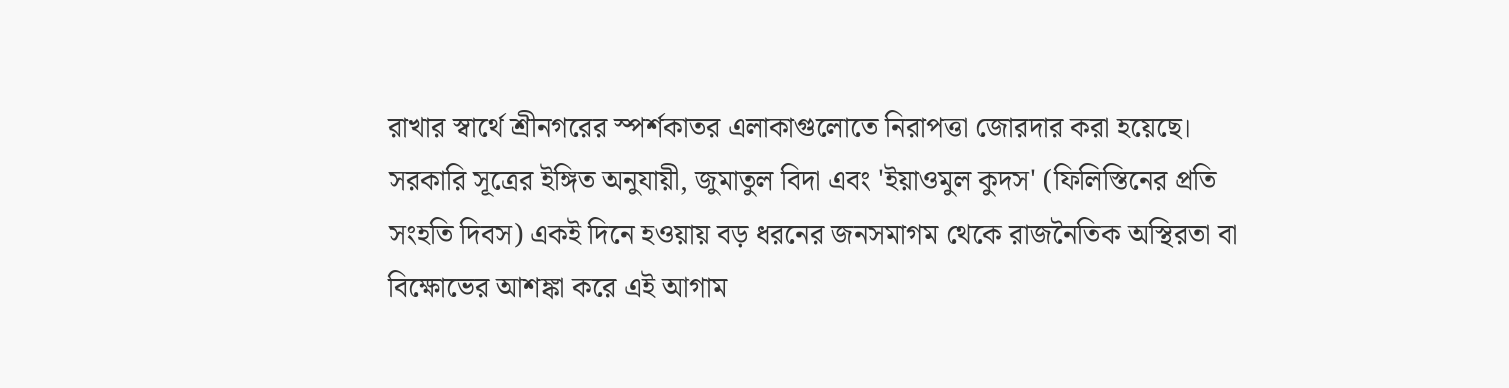রাখার স্বার্থে শ্রীনগরের স্পর্শকাতর এলাকাগুলোতে নিরাপত্তা জোরদার করা হয়েছে। সরকারি সূত্রের ইঙ্গিত অনুযায়ী, জুমাতুল বিদা এবং 'ইয়াওমুল কুদস' (ফিলিস্তিনের প্রতি সংহতি দিবস) একই দিনে হওয়ায় বড় ধরনের জনসমাগম থেকে রাজনৈতিক অস্থিরতা বা বিক্ষোভের আশঙ্কা করে এই আগাম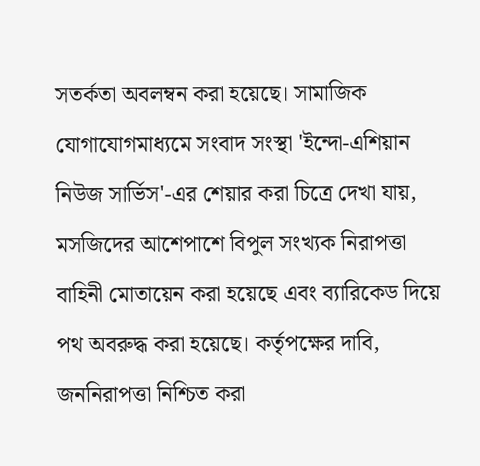সতর্কতা অবলম্বন করা হয়েছে। সামাজিক যোগাযোগমাধ্যমে সংবাদ সংস্থা 'ইন্দো-এশিয়ান নিউজ সার্ভিস'-এর শেয়ার করা চিত্রে দেখা যায়, মসজিদের আশেপাশে বিপুল সংখ্যক নিরাপত্তা বাহিনী মোতায়েন করা হয়েছে এবং ব্যারিকেড দিয়ে পথ অবরুদ্ধ করা হয়েছে। কর্তৃপক্ষের দাবি, জননিরাপত্তা নিশ্চিত করা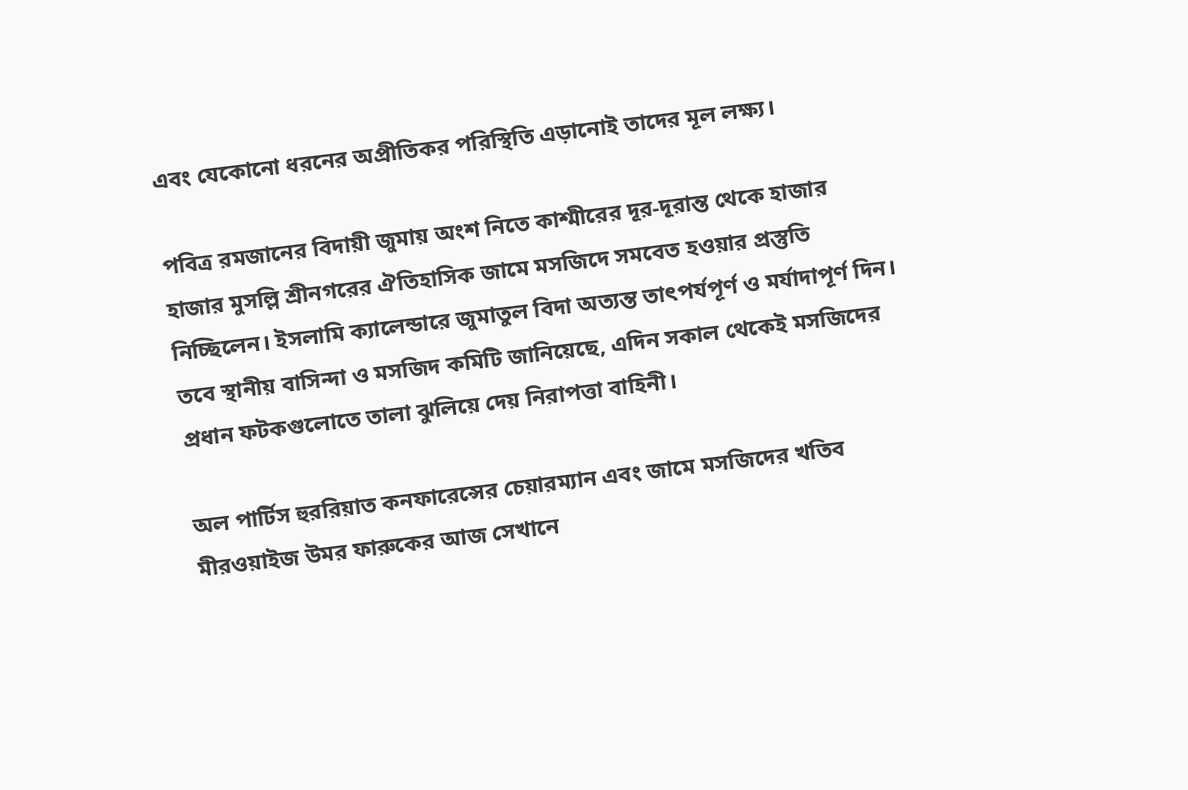এবং যেকোনো ধরনের অপ্রীতিকর পরিস্থিতি এড়ানোই তাদের মূল লক্ষ্য।

পবিত্র রমজানের বিদায়ী জুমায় অংশ নিতে কাশ্মীরের দূর-দূরান্ত থেকে হাজার হাজার মুসল্লি শ্রীনগরের ঐতিহাসিক জামে মসজিদে সমবেত হওয়ার প্রস্তুতি নিচ্ছিলেন। ইসলামি ক্যালেন্ডারে জুমাতুল বিদা অত্যন্ত তাৎপর্যপূর্ণ ও মর্যাদাপূর্ণ দিন। তবে স্থানীয় বাসিন্দা ও মসজিদ কমিটি জানিয়েছে, এদিন সকাল থেকেই মসজিদের প্রধান ফটকগুলোতে তালা ঝুলিয়ে দেয় নিরাপত্তা বাহিনী।

অল পার্টিস হুররিয়াত কনফারেন্সের চেয়ারম্যান এবং জামে মসজিদের খতিব মীরওয়াইজ উমর ফারুকের আজ সেখানে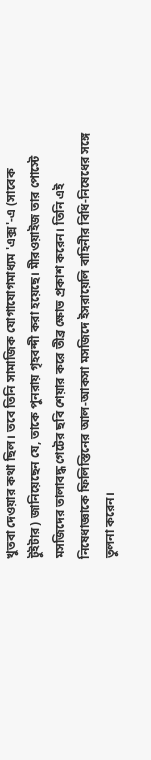খুতবা দেওয়ার কথা ছিল। তবে তিনি সামাজিক যোগাযোগমাধ্যম 'এক্স'-এ (সাবেক টুইটার) জানিয়েছেন যে, তাকে পুনরায় গৃহবন্দী করা হয়েছে। মীরওয়াইজ তার পোস্টে মসজিদের তালাবদ্ধ গেটের ছবি শেয়ার করে তীব্র ক্ষোভ প্রকাশ করেন। তিনি এই নিষেধাজ্ঞাকে ফিলিস্তিনের আল-আকসা মসজিদে ইসরায়েলি বাহিনীর বিধি-নিষেধের সঙ্গে তুলনা করেন।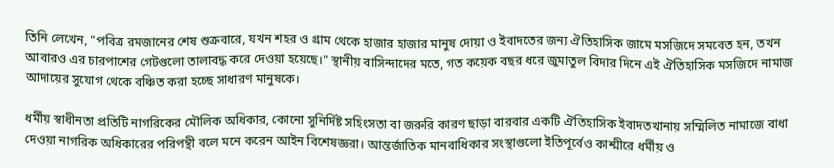তিনি লেখেন, "পবিত্র রমজানের শেষ শুক্রবারে, যখন শহর ও গ্রাম থেকে হাজার হাজার মানুষ দোয়া ও ইবাদতের জন্য ঐতিহাসিক জামে মসজিদে সমবেত হন, তখন আবারও এর চারপাশের গেটগুলো তালাবদ্ধ করে দেওয়া হয়েছে।" স্থানীয় বাসিন্দাদের মতে, গত কয়েক বছর ধরে জুমাতুল বিদার দিনে এই ঐতিহাসিক মসজিদে নামাজ আদায়ের সুযোগ থেকে বঞ্চিত করা হচ্ছে সাধারণ মানুষকে।

ধর্মীয় স্বাধীনতা প্রতিটি নাগরিকের মৌলিক অধিকার, কোনো সুনির্দিষ্ট সহিংসতা বা জরুরি কারণ ছাড়া বারবার একটি ঐতিহাসিক ইবাদতখানায় সম্মিলিত নামাজে বাধা দেওয়া নাগরিক অধিকারের পরিপন্থী বলে মনে করেন আইন বিশেষজ্ঞরা। আন্তর্জাতিক মানবাধিকার সংস্থাগুলো ইতিপূর্বেও কাশ্মীরে ধর্মীয় ও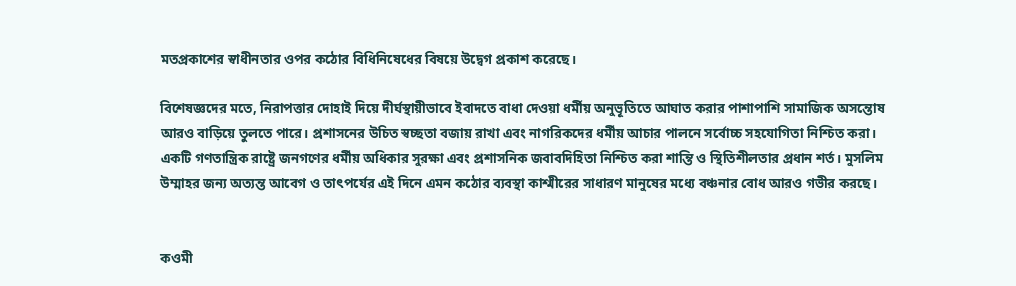মতপ্রকাশের স্বাধীনতার ওপর কঠোর বিধিনিষেধের বিষয়ে উদ্বেগ প্রকাশ করেছে।

বিশেষজ্ঞদের মতে, নিরাপত্তার দোহাই দিয়ে দীর্ঘস্থায়ীভাবে ইবাদতে বাধা দেওয়া ধর্মীয় অনুভূতিতে আঘাত করার পাশাপাশি সামাজিক অসন্তোষ আরও বাড়িয়ে তুলতে পারে। প্রশাসনের উচিত স্বচ্ছতা বজায় রাখা এবং নাগরিকদের ধর্মীয় আচার পালনে সর্বোচ্চ সহযোগিতা নিশ্চিত করা। একটি গণতান্ত্রিক রাষ্ট্রে জনগণের ধর্মীয় অধিকার সুরক্ষা এবং প্রশাসনিক জবাবদিহিতা নিশ্চিত করা শান্তি ও স্থিতিশীলতার প্রধান শর্ত। মুসলিম উম্মাহর জন্য অত্যন্ত আবেগ ও তাৎপর্যের এই দিনে এমন কঠোর ব্যবস্থা কাশ্মীরের সাধারণ মানুষের মধ্যে বঞ্চনার বোধ আরও গভীর করছে।


কওমী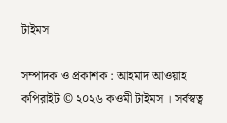টাইমস

সম্পাদক ও প্রকাশক : আহমাদ আওয়াহ
কপিরাইট © ২০২৬ কওমী টাইমস । সর্বস্বত্ব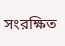সংরক্ষিত